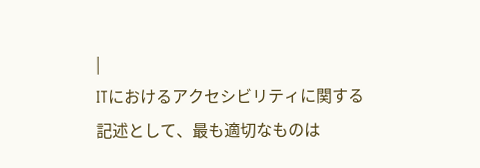|
ITにおけるアクセシビリティに関する記述として、最も適切なものは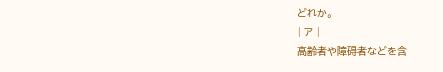どれか。
| ア |
高齢者や障碍者などを含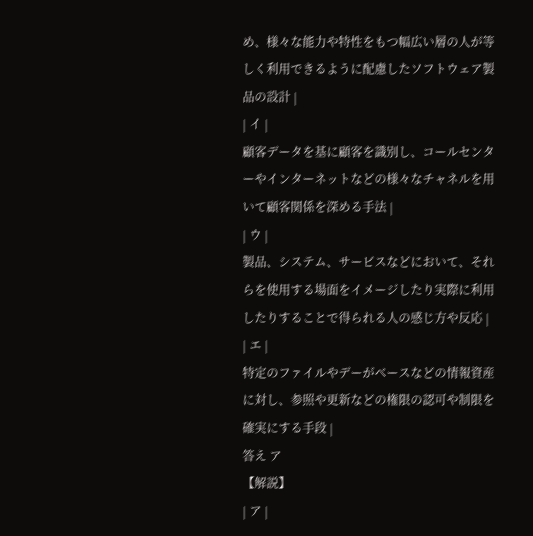め、様々な能力や特性をもつ幅広い層の人が等しく利用できるように配慮したソフトウェア製品の設計 |
| イ |
顧客データを基に顧客を識別し、コールセンターやインターネットなどの様々なチャネルを用いて顧客関係を深める手法 |
| ウ |
製品、システム、サービスなどにおいて、それらを使用する場面をイメージしたり実際に利用したりすることで得られる人の感じ方や反応 |
| エ |
特定のファイルやデーがベースなどの情報資産に対し、参照や更新などの権限の認可や制限を確実にする手段 |
答え ア
【解説】
| ア |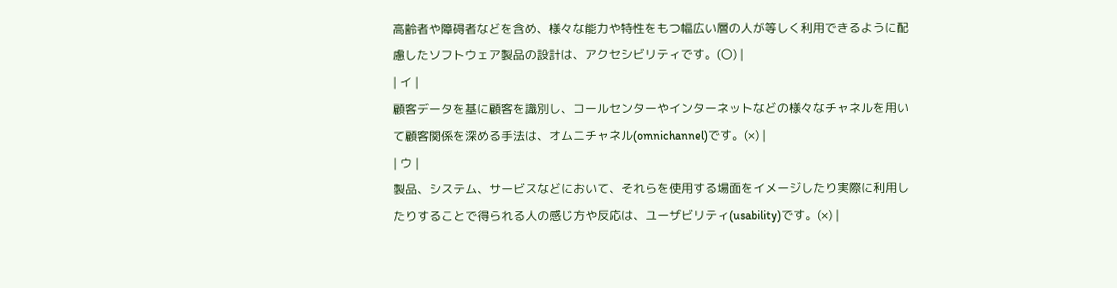高齢者や障碍者などを含め、様々な能力や特性をもつ幅広い層の人が等しく利用できるように配慮したソフトウェア製品の設計は、アクセシビリティです。(〇) |
| イ |
顧客データを基に顧客を識別し、コールセンターやインターネットなどの様々なチャネルを用いて顧客関係を深める手法は、オムニチャネル(omnichannel)です。(×) |
| ウ |
製品、システム、サービスなどにおいて、それらを使用する場面をイメージしたり実際に利用したりすることで得られる人の感じ方や反応は、ユーザビリティ(usability)です。(×) |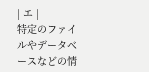| エ |
特定のファイルやデータベースなどの情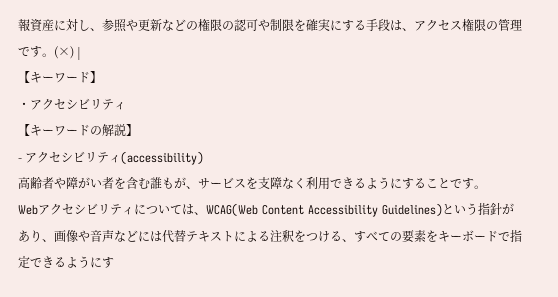報資産に対し、参照や更新などの権限の認可や制限を確実にする手段は、アクセス権限の管理です。(×) |
【キーワード】
・アクセシビリティ
【キーワードの解説】
- アクセシビリティ(accessibility)
高齢者や障がい者を含む誰もが、サービスを支障なく利用できるようにすることです。
Webアクセシビリティについては、WCAG(Web Content Accessibility Guidelines)という指針があり、画像や音声などには代替テキストによる注釈をつける、すべての要素をキーボードで指定できるようにす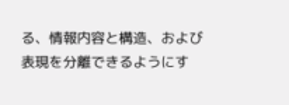る、情報内容と構造、および表現を分離できるようにす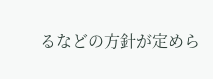るなどの方針が定めら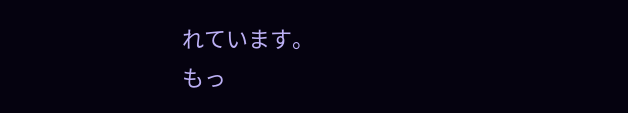れています。
もっ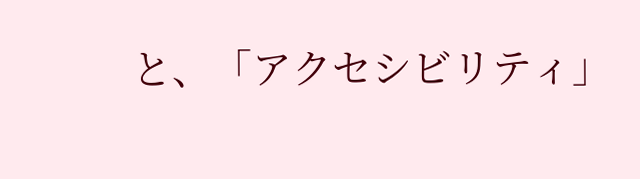と、「アクセシビリティ」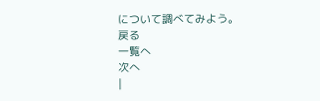について調べてみよう。
戻る
一覧へ
次へ
|